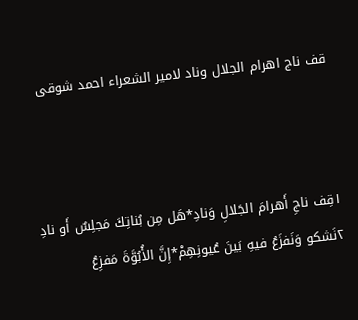قف ناج اهرام الجلال وناد لامير الشعراء احمد شوقى



١قِف ناجِ أَهرامَ الجَلالِ وَنادِ*هَل مِن بُناتِكَ مَجلِسٌ أَو نادِ
٢نَشكو وَنَفزَعُ فيهِ بَينَ عُيونِهِمْ*إِنَّ الأُبُوَّةَ مَفزِعُ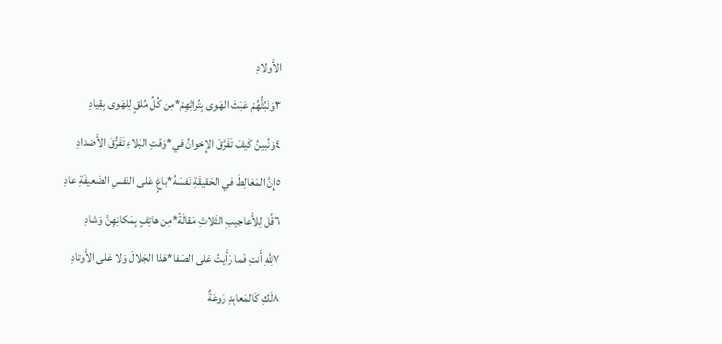الأَولادِ
٣وَنَبُثُّهُمْ عَبَثَ الهَوى بِتُراثِهِمْ*مِن كُلِّ مُلقٍ لِلهَوى بِقِيادِ
٤وَنُبينُ كَيفَ تَفَرَّقَ الإِخوانُ في*وَقتِ البَلاءِ تَفَرُّقَ الأَضدادِ
٥إِنَّ المَغالِطَ في الحَقيقَةِ نَفسَهُ*باغٍ عَلى النَفسِ الضَعيفَةِ عادِ
٦قُل لِلأَعاجيبِ الثَلاثِ مَقالَةً*مِن هاتِفٍ بِمَكانِهِنَّ وَشادِ
٧لِلَّهِ أَنتِ فَما رَأَيتُ عَلى الصَفا*هَذا الجَلالَ وَلا عَلى الأَوتادِ
٨لَكِ كَالمَعابِدِ رَوعَةٌ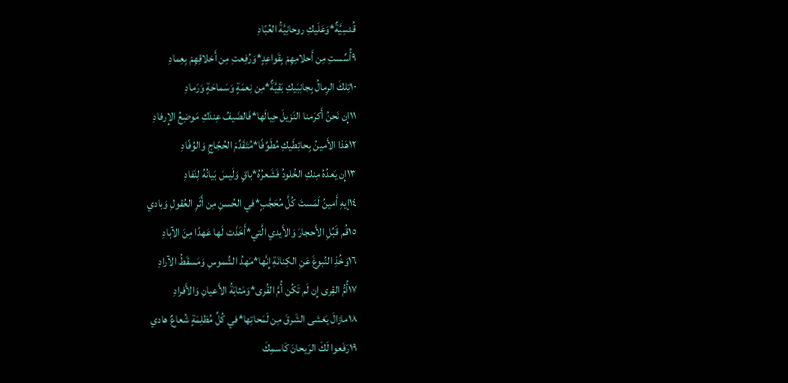قُدسِيَّةٌ*وَعَلَيكِ روحانِيَّةُ العُبّادِ
٩أُسِّستِ مِن أَحلامِهِمْ بِقَواعِدٍ*وَرُفِعتِ مِن أَخلاقِهِمْ بِعِمادِ
١٠تِلكَ الرِمالُ بِجانِبَيكِ بَقِيَّةٌ*مِن نِعمَةٍ وَسَماحَةٍ وَرَمادِ
١١إِن نَحنُ أَكرَمنا النَزيلَ حِيالَها*فَالضَيفُ عِندَكِ مَوضِعُ الإِرفادِ
١٢هَذا الأَمينُ بِحائِطَيكِ مُطَوِّفًا*مُتَقَدِّمَ الحُجّاجِ وَالوُفّادِ
١٣إِن يَعدُهُ مِنكِ الخُلودُ فَشَعرُهُ*باقٍ وَلَيسَ بَيانُهُ لِنَفادِ
١٤إيهِ أَمينُ لَمَستَ كُلَّ مُحَجَّبٍ*في الحُسنِ مِن أَثَرِ العُقولِ وَبادي
١٥قُم قَبِّلِ الأَحجارَ وَالأَيدي الَّتي*أَخَذَت لَها عَهدًا مِنَ الآبادِ
١٦وَخُذِ النُبوغَ عَنِ الكِنانَةِ إِنَّها*مَهدُ الشُموسِ وَمَسقَطُ الآرادِ
١٧أُمُّ القِرى إِن لَم تَكُن أُمَّ القُرى*وَمَثابَةُ الأَعيانِ وَالأَفرادِ
١٨مازالَ يَغشى الشَرقَ مِن لَمَحاتِها*في كُلِّ مُظلِمَةٍ شُعاعٌ هادي
١٩رَفَعوا لَكَ الرَيحانَ كَاسمِكَ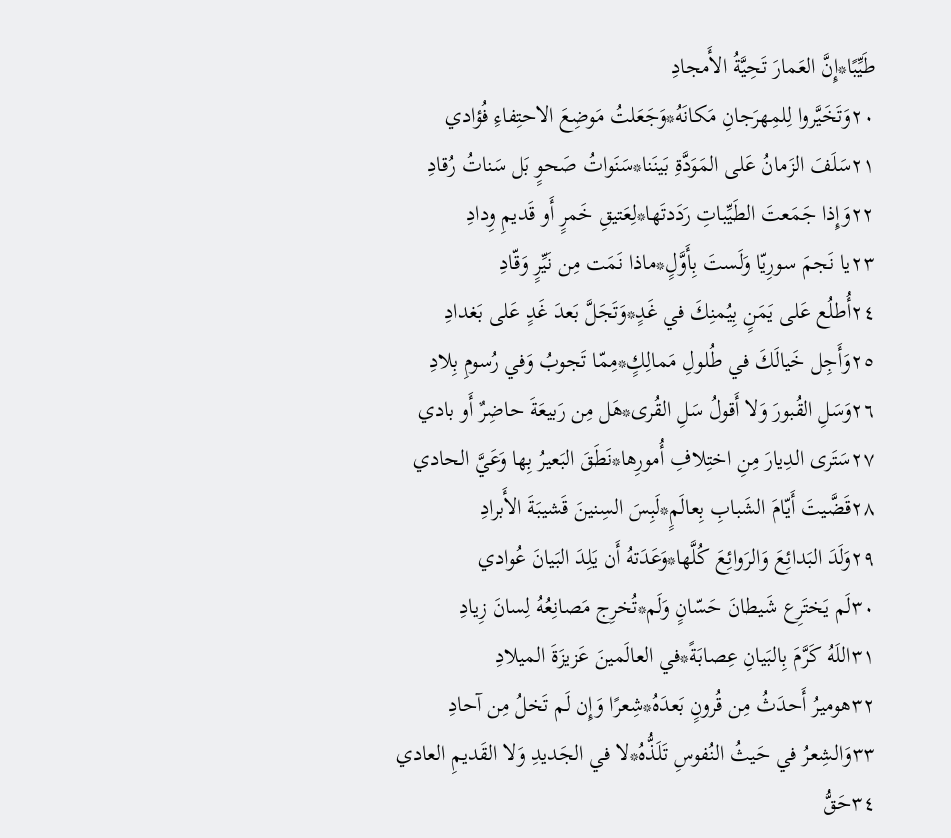طَيِّبًا*إِنَّ العَمارَ تَحِيَّةُ الأَمجادِ
٢٠وَتَخَيَّروا لِلمِهرَجانِ مَكانَهُ*وَجَعَلتُ مَوضِعَ الاحتِفاءِ فُؤادي
٢١سَلَفَ الزَمانُ عَلى المَوَدَّةِ بَينَنا*سَنَواتُ صَحوٍ بَل سَناتُ رُقادِ
٢٢وَإِذا جَمَعتَ الطَيِّباتِ رَدَدتَها*لِعَتيقِ خَمرٍ أَو قَديمِ وِدادِ
٢٣يا نَجمَ سورِيّا وَلَستَ بِأَوَّلٍ*ماذا نَمَت مِن نَيِّرٍ وَقّادِ
٢٤أُطلُع عَلى يَمَنٍ بِيُمنِكَ في غَدٍ*وَتَجَلَّ بَعدَ غَدٍ عَلى بَغدادِ
٢٥وَأَجِل خَيالَكَ في طُلولِ مَمالِكٍ*مِمّا تَجوبُ وَفي رُسومِ بِلادِ
٢٦وَسَلِ القُبورَ وَلا أَقولُ سَلِ القُرى*هَل مِن رَبيعَةَ حاضِرٌ أَو بادي
٢٧سَتَرى الدِيارَ مِنِ اختِلافِ أُمورِها*نَطَقَ البَعيرُ بِها وَعَيَّ الحادي
٢٨قَضَّيتَ أَيّامَ الشَبابِ بِعالَمٍ*لَبِسَ السِنينَ قَشيبَةَ الأَبرادِ
٢٩وَلَدَ البَدائِعَ وَالرَوائِعَ كُلَّها*وَعَدَتهُ أَن يَلِدَ البَيانَ عُوادي
٣٠لَم يَختَرِع شَيطانَ حَسّانٍ وَلَم*تُخرِج مَصانِعُهُ لِسانَ زِيادِ
٣١اللَهُ كَرَّمَ بِالبَيانِ عِصابَةً*في العالَمينَ عَزيزَةَ الميلادِ
٣٢هوميرُ أَحدَثُ مِن قُرونٍ بَعدَهُ*شِعرًا وَإِن لَم تَخلُ مِن آحادِ
٣٣وَالشِعرُ في حَيثُ النُفوسِ تَلَذُّهُ*لا في الجَديدِ وَلا القَديمِ العادي
٣٤حَقُّ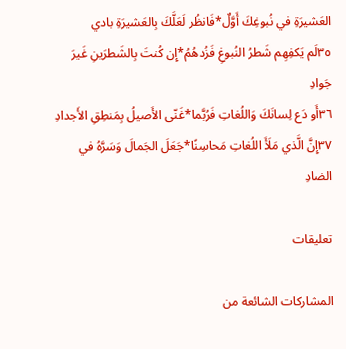العَشيرَةِ في نُبوغِكَ أَوَّلٌ*فَانظُر لَعَلَّكَ بِالعَشيرَةِ بادي
٣٥لَم يَكفِهِم شَطرُ النُبوغِ فَزُدهُمُ*إِن كُنتَ بِالشَطرَينِ غَيرَ جَوادِ
٣٦أَو دَع لِسانَكَ وَاللُغاتِ فَرُبَّما*غَنّى الأَصيلُ بِمَنطِقِ الأَجدادِ
٣٧إِنَّ الَّذي مَلَأَ اللُغاتِ مَحاسِنًا*جَعَلَ الجَمالَ وَسَرَّهُ في الضادِ

تعليقات

المشاركات الشائعة من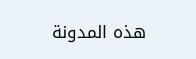هذه المدونة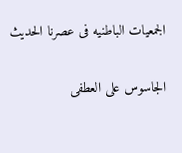الجمعيات الباطنيه فى عصرنا الحديث

الجاسوس على العطفى